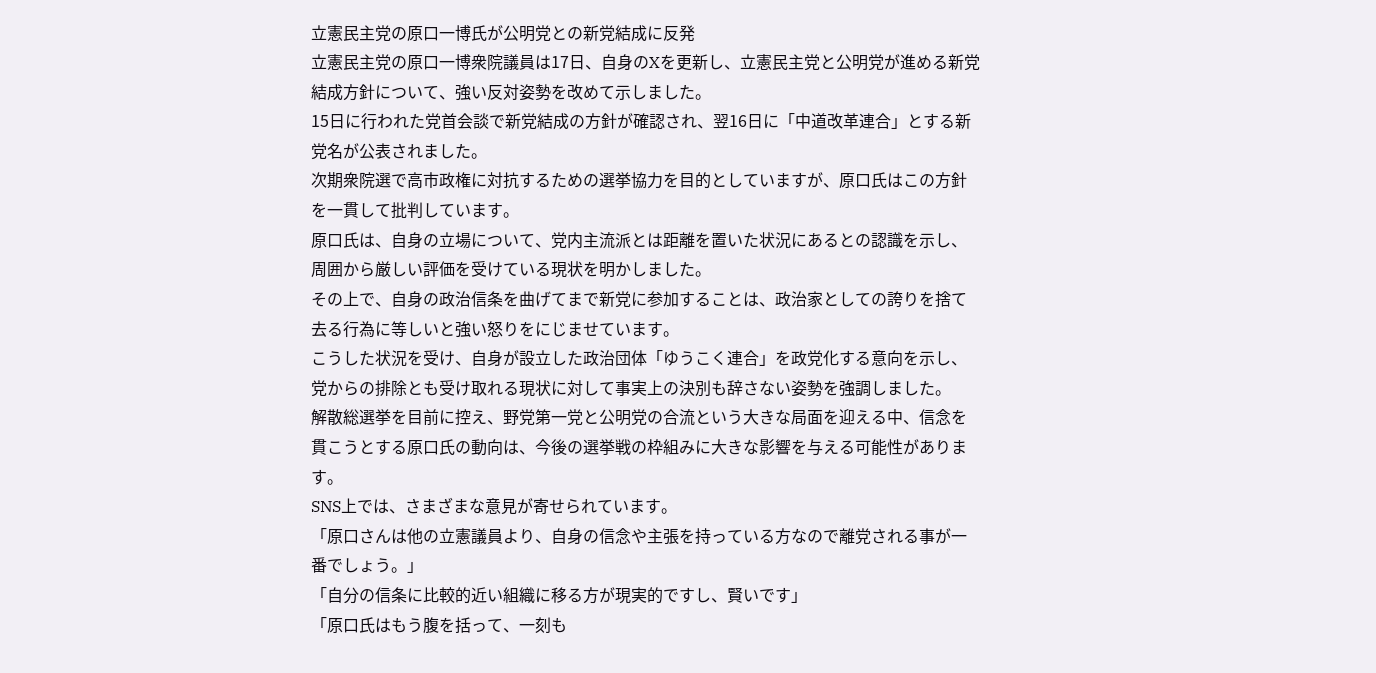立憲民主党の原口一博氏が公明党との新党結成に反発
立憲民主党の原口一博衆院議員は17日、自身のXを更新し、立憲民主党と公明党が進める新党結成方針について、強い反対姿勢を改めて示しました。
15日に行われた党首会談で新党結成の方針が確認され、翌16日に「中道改革連合」とする新党名が公表されました。
次期衆院選で高市政権に対抗するための選挙協力を目的としていますが、原口氏はこの方針を一貫して批判しています。
原口氏は、自身の立場について、党内主流派とは距離を置いた状況にあるとの認識を示し、周囲から厳しい評価を受けている現状を明かしました。
その上で、自身の政治信条を曲げてまで新党に参加することは、政治家としての誇りを捨て去る行為に等しいと強い怒りをにじませています。
こうした状況を受け、自身が設立した政治団体「ゆうこく連合」を政党化する意向を示し、党からの排除とも受け取れる現状に対して事実上の決別も辞さない姿勢を強調しました。
解散総選挙を目前に控え、野党第一党と公明党の合流という大きな局面を迎える中、信念を貫こうとする原口氏の動向は、今後の選挙戦の枠組みに大きな影響を与える可能性があります。
SNS上では、さまざまな意見が寄せられています。
「原口さんは他の立憲議員より、自身の信念や主張を持っている方なので離党される事が一番でしょう。」
「自分の信条に比較的近い組織に移る方が現実的ですし、賢いです」
「原口氏はもう腹を括って、一刻も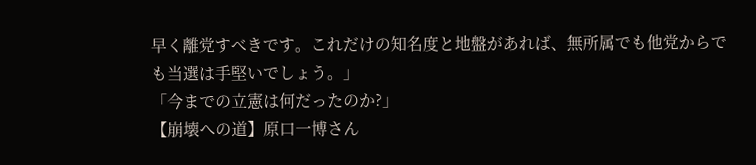早く離党すべきです。これだけの知名度と地盤があれば、無所属でも他党からでも当選は手堅いでしょう。」
「今までの立憲は何だったのか?」
【崩壊への道】原口一博さん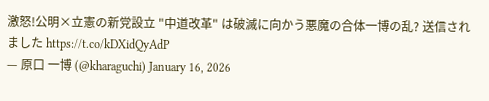激怒!公明×立憲の新党設立 "中道改革" は破滅に向かう悪魔の合体一博の乱? 送信されました https://t.co/kDXidQyAdP
— 原口 一博 (@kharaguchi) January 16, 2026